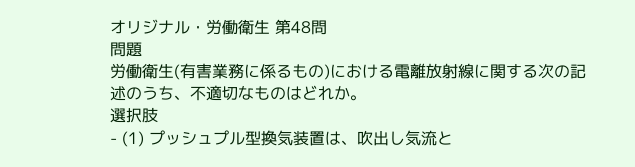オリジナル・労働衛生 第48問
問題
労働衛生(有害業務に係るもの)における電離放射線に関する次の記述のうち、不適切なものはどれか。
選択肢
- (1) プッシュプル型換気装置は、吹出し気流と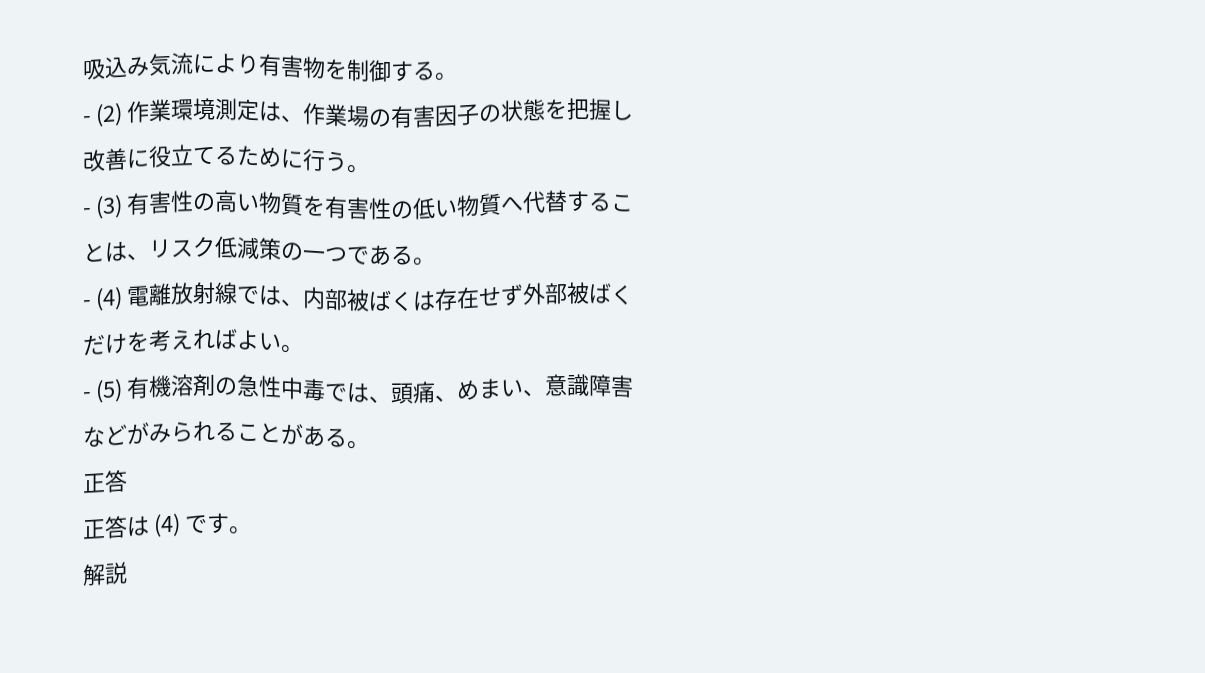吸込み気流により有害物を制御する。
- (2) 作業環境測定は、作業場の有害因子の状態を把握し改善に役立てるために行う。
- (3) 有害性の高い物質を有害性の低い物質へ代替することは、リスク低減策の一つである。
- (4) 電離放射線では、内部被ばくは存在せず外部被ばくだけを考えればよい。
- (5) 有機溶剤の急性中毒では、頭痛、めまい、意識障害などがみられることがある。
正答
正答は (4) です。
解説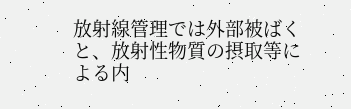放射線管理では外部被ばくと、放射性物質の摂取等による内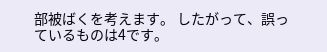部被ばくを考えます。 したがって、誤っているものは4です。